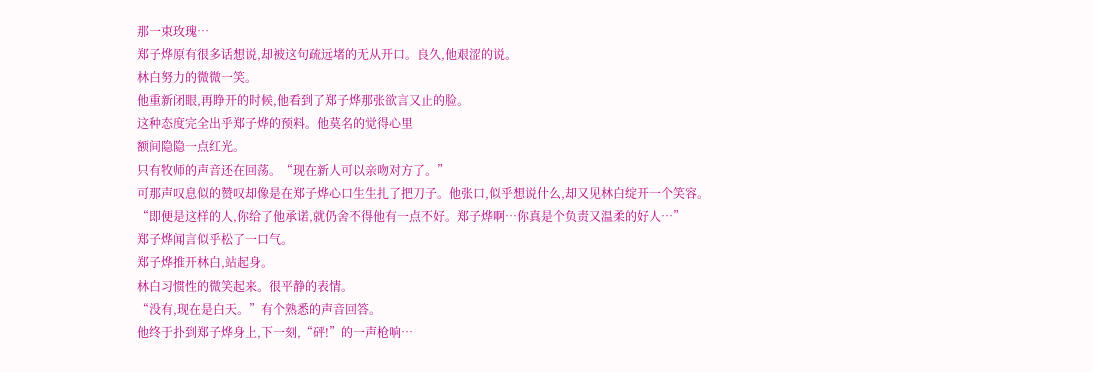那一束玫瑰…
郑子烨原有很多话想说,却被这句疏远堵的无从开口。良久,他艰涩的说。
林白努力的微微一笑。
他重新闭眼,再睁开的时候,他看到了郑子烨那张欲言又止的脸。
这种态度完全出乎郑子烨的预料。他莫名的觉得心里
额间隐隐一点红光。
只有牧师的声音还在回荡。“现在新人可以亲吻对方了。”
可那声叹息似的赞叹却像是在郑子烨心口生生扎了把刀子。他张口,似乎想说什么,却又见林白绽开一个笑容。
“即便是这样的人,你给了他承诺,就仍舍不得他有一点不好。郑子烨啊…你真是个负责又温柔的好人…”
郑子烨闻言似乎松了一口气。
郑子烨推开林白,站起身。
林白习惯性的微笑起来。很平静的表情。
“没有,现在是白天。”有个熟悉的声音回答。
他终于扑到郑子烨身上,下一刻,“砰!”的一声枪响…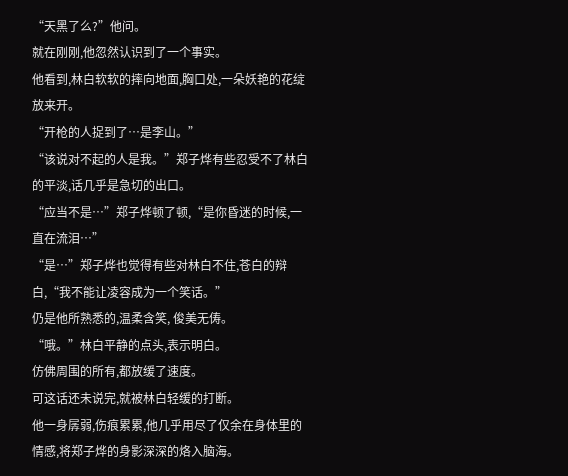“天黑了么?”他问。
就在刚刚,他忽然认识到了一个事实。
他看到,林白软软的摔向地面,胸口处,一朵妖艳的花绽放来开。
“开枪的人捉到了…是李山。”
“该说对不起的人是我。”郑子烨有些忍受不了林白的平淡,话几乎是急切的出口。
“应当不是…”郑子烨顿了顿,“是你昏迷的时候,一直在流泪…”
“是…”郑子烨也觉得有些对林白不住,苍白的辩白,“我不能让凌容成为一个笑话。”
仍是他所熟悉的,温柔含笑, 俊美无俦。
“哦。”林白平静的点头,表示明白。
仿佛周围的所有,都放缓了速度。
可这话还未说完,就被林白轻缓的打断。
他一身孱弱,伤痕累累,他几乎用尽了仅余在身体里的情感,将郑子烨的身影深深的烙入脑海。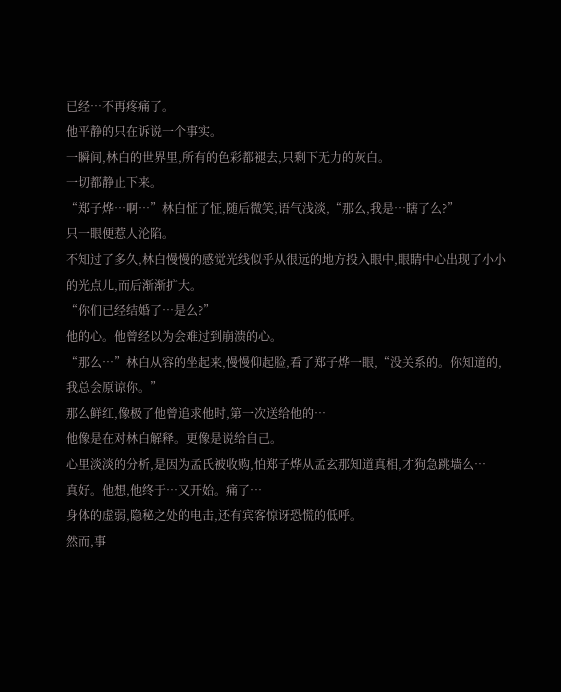已经…不再疼痛了。
他平静的只在诉说一个事实。
一瞬间,林白的世界里,所有的色彩都褪去,只剩下无力的灰白。
一切都静止下来。
“郑子烨…啊…”林白怔了怔,随后微笑,语气浅淡,“那么,我是…瞎了么?”
只一眼便惹人沦陷。
不知过了多久,林白慢慢的感觉光线似乎从很远的地方投入眼中,眼睛中心出现了小小的光点儿,而后渐渐扩大。
“你们已经结婚了…是么?”
他的心。他曾经以为会难过到崩溃的心。
“那么…”林白从容的坐起来,慢慢仰起脸,看了郑子烨一眼,“没关系的。你知道的,我总会原谅你。”
那么鲜红,像极了他曾追求他时,第一次送给他的…
他像是在对林白解释。更像是说给自己。
心里淡淡的分析,是因为孟氏被收购,怕郑子烨从孟玄那知道真相,才狗急跳墙么…
真好。他想,他终于…又开始。痛了…
身体的虚弱,隐秘之处的电击,还有宾客惊讶恐慌的低呼。
然而,事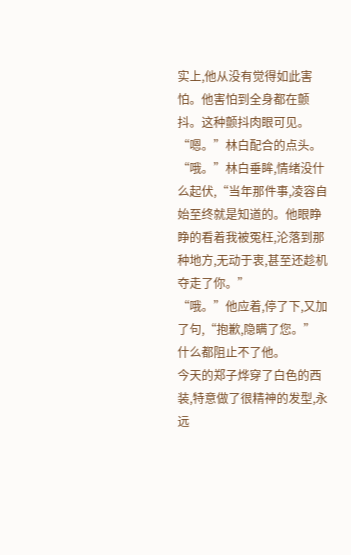实上,他从没有觉得如此害怕。他害怕到全身都在颤抖。这种颤抖肉眼可见。
“嗯。”林白配合的点头。
“哦。”林白垂眸,情绪没什么起伏,“当年那件事,凌容自始至终就是知道的。他眼睁睁的看着我被冤枉,沦落到那种地方,无动于衷,甚至还趁机夺走了你。”
“哦。”他应着,停了下,又加了句,“抱歉,隐瞒了您。”
什么都阻止不了他。
今天的郑子烨穿了白色的西装,特意做了很精神的发型,永远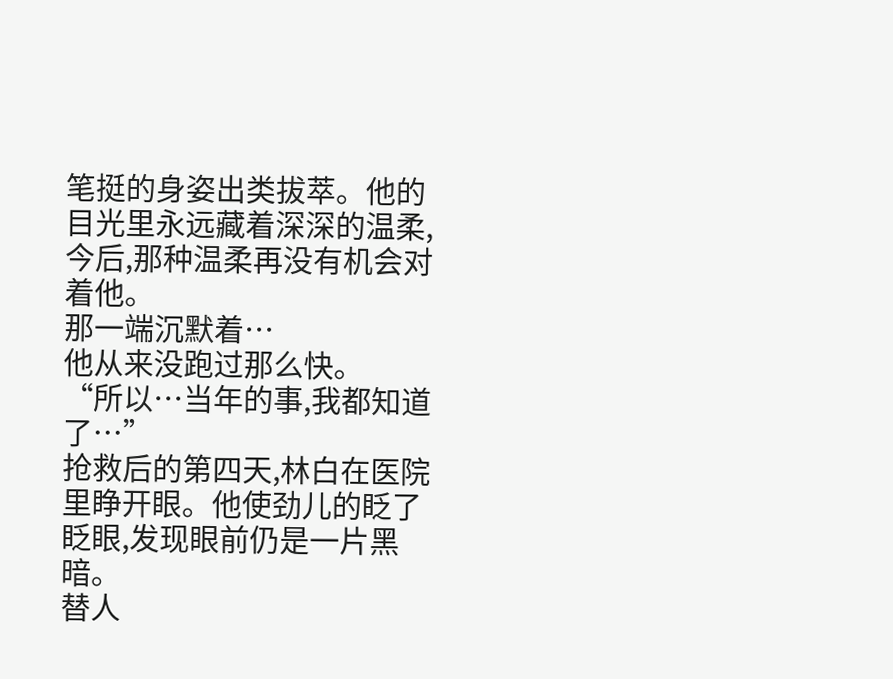笔挺的身姿出类拔萃。他的目光里永远藏着深深的温柔,今后,那种温柔再没有机会对着他。
那一端沉默着…
他从来没跑过那么快。
“所以…当年的事,我都知道了…”
抢救后的第四天,林白在医院里睁开眼。他使劲儿的眨了眨眼,发现眼前仍是一片黑暗。
替人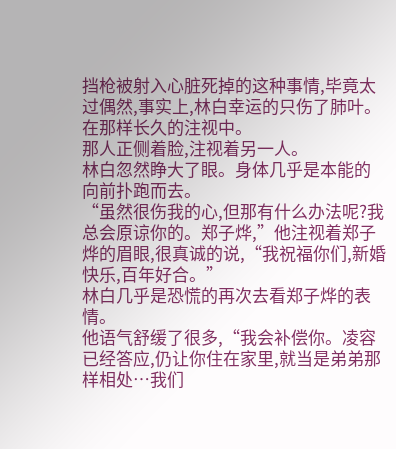挡枪被射入心脏死掉的这种事情,毕竟太过偶然,事实上,林白幸运的只伤了肺叶。
在那样长久的注视中。
那人正侧着脸,注视着另一人。
林白忽然睁大了眼。身体几乎是本能的向前扑跑而去。
“虽然很伤我的心,但那有什么办法呢?我总会原谅你的。郑子烨,”他注视着郑子烨的眉眼,很真诚的说,“我祝福你们,新婚快乐,百年好合。”
林白几乎是恐慌的再次去看郑子烨的表情。
他语气舒缓了很多,“我会补偿你。凌容已经答应,仍让你住在家里,就当是弟弟那样相处…我们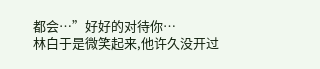都会…”好好的对待你…
林白于是微笑起来,他许久没开过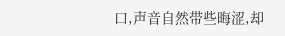口,声音自然带些晦涩,却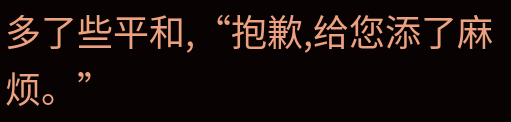多了些平和,“抱歉,给您添了麻烦。”